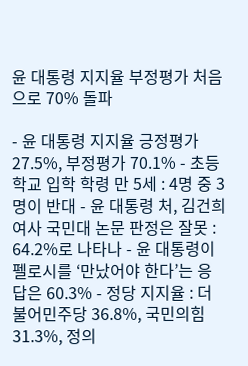윤 대통령 지지율 부정평가 처음으로 70% 돌파

- 윤 대통령 지지율 긍정평가 27.5%, 부정평가 70.1% - 초등학교 입학 학령 만 5세 : 4명 중 3명이 반대 - 윤 대통령 처, 김건희 여사 국민대 논문 판정은 잘못 : 64.2%로 나타나 - 윤 대통령이 펠로시를 ‘만났어야 한다’는 응답은 60.3% - 정당 지지율 : 더불어민주당 36.8%, 국민의힘 31.3%, 정의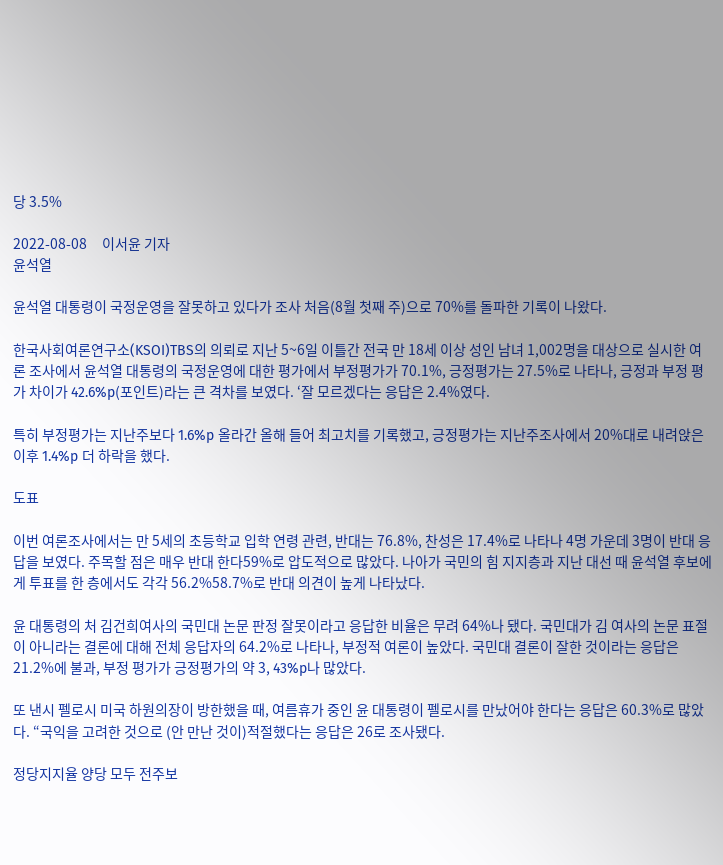당 3.5%

2022-08-08     이서윤 기자
윤석열

윤석열 대통령이 국정운영을 잘못하고 있다가 조사 처음(8월 첫째 주)으로 70%를 돌파한 기록이 나왔다.

한국사회여론연구소(KSOI)TBS의 의뢰로 지난 5~6일 이틀간 전국 만 18세 이상 성인 남녀 1,002명을 대상으로 실시한 여론 조사에서 윤석열 대통령의 국정운영에 대한 평가에서 부정평가가 70.1%, 긍정평가는 27.5%로 나타나, 긍정과 부정 평가 차이가 42.6%p(포인트)라는 큰 격차를 보였다. ‘잘 모르겠다는 응답은 2.4%였다.

특히 부정평가는 지난주보다 1.6%p 올라간 올해 들어 최고치를 기록했고, 긍정평가는 지난주조사에서 20%대로 내려앉은 이후 1.4%p 더 하락을 했다.

도표

이번 여론조사에서는 만 5세의 초등학교 입학 연령 관련, 반대는 76.8%, 찬성은 17.4%로 나타나 4명 가운데 3명이 반대 응답을 보였다. 주목할 점은 매우 반대 한다59%로 압도적으로 많았다. 나아가 국민의 힘 지지층과 지난 대선 때 윤석열 후보에게 투표를 한 층에서도 각각 56.2%58.7%로 반대 의견이 높게 나타났다.

윤 대통령의 처 김건희여사의 국민대 논문 판정 잘못이라고 응답한 비율은 무려 64%나 됐다. 국민대가 김 여사의 논문 표절이 아니라는 결론에 대해 전체 응답자의 64.2%로 나타나, 부정적 여론이 높았다. 국민대 결론이 잘한 것이라는 응답은 21.2%에 불과, 부정 평가가 긍정평가의 약 3, 43%p나 많았다.

또 낸시 펠로시 미국 하원의장이 방한했을 때, 여름휴가 중인 윤 대통령이 펠로시를 만났어야 한다는 응답은 60.3%로 많았다. “국익을 고려한 것으로 (안 만난 것이)적절했다는 응답은 26로 조사됐다.

정당지지율 양당 모두 전주보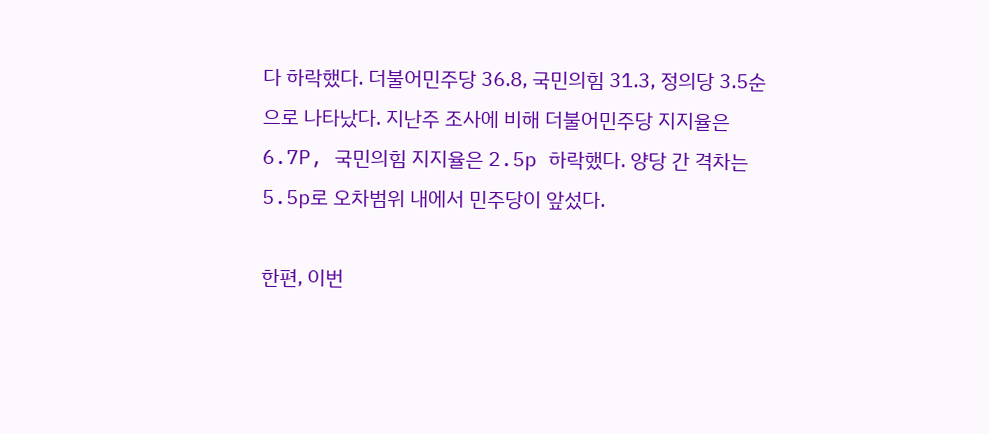다 하락했다. 더불어민주당 36.8, 국민의힘 31.3, 정의당 3.5순으로 나타났다. 지난주 조사에 비해 더불어민주당 지지율은 6.7P, 국민의힘 지지율은 2.5p 하락했다. 양당 간 격차는 5.5p로 오차범위 내에서 민주당이 앞섰다.

한편, 이번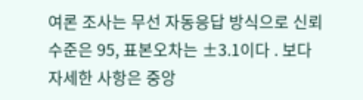여론 조사는 무선 자동응답 방식으로 신뢰수준은 95, 표본오차는 ±3.1이다 . 보다 자세한 사항은 중앙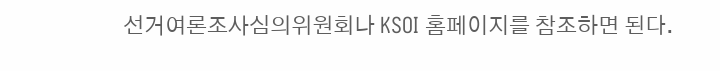선거여론조사심의위원회나 KSOI 홈페이지를 참조하면 된다.